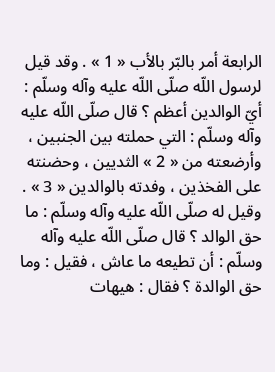الرابعة أمر بالبّر بالأب « 1 » . وقد قيل لرسول اللّه صلّى اللّه عليه وآله وسلّم : أيّ الوالدين أعظم ؟ قال صلّى اللّه عليه وآله وسلّم : التي حملته بين الجنبين ، وأرضعته من « 2 » الثديين ، وحضنته على الفخذين ، وفدته بالوالدين « 3 » . وقيل له صلّى اللّه عليه وآله وسلّم : ما حق الوالد ؟ قال صلّى اللّه عليه وآله وسلّم : أن تطيعه ما عاش ، فقيل : وما حق الوالدة ؟ فقال : هيهات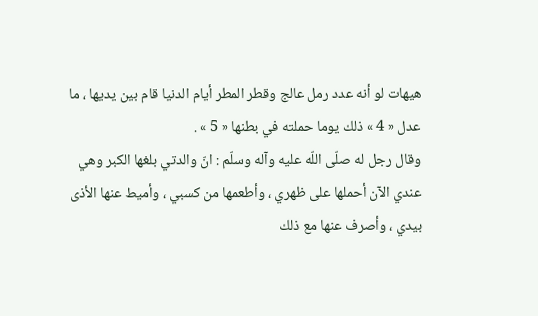هيهات لو أنه عدد رمل عالج وقطر المطر أيام الدنيا قام بين يديها ، ما عدل « 4 » ذلك يوما حملته في بطنها « 5 » .
وقال رجل له صلّى اللّه عليه وآله وسلّم : انّ والدتي بلغها الكبر وهي عندي الآن أحملها على ظهري ، وأطعمها من كسبي ، وأميط عنها الأذى بيدي ، وأصرف عنها مع ذلك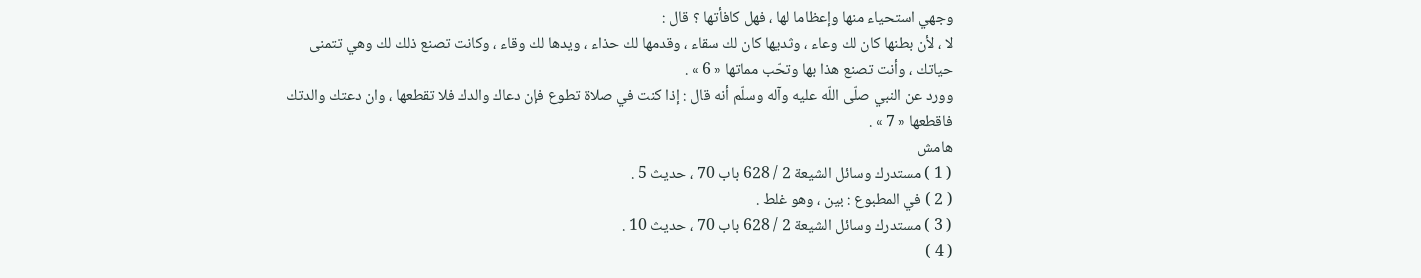وجهي استحياء منها وإعظاما لها ، فهل كافأتها ؟ قال :
لا ، لأن بطنها كان لك وعاء ، وثديها كان لك سقاء ، وقدمها لك حذاء ، ويدها لك وقاء ، وكانت تصنع ذلك لك وهي تتمنى حياتك ، وأنت تصنع هذا بها وتحّب مماتها « 6 » .
وورد عن النبي صلّى اللّه عليه وآله وسلّم أنه قال : إذا كنت في صلاة تطوع فإن دعاك والدك فلا تقطعها ، وان دعتك والدتك فاقطعها « 7 » .
هامش
( 1 ) مستدرك وسائل الشيعة 2 / 628 باب 70 ، حديث 5 .
( 2 ) في المطبوع : بين ، وهو غلط .
( 3 ) مستدرك وسائل الشيعة 2 / 628 باب 70 ، حديث 10 .
( 4 )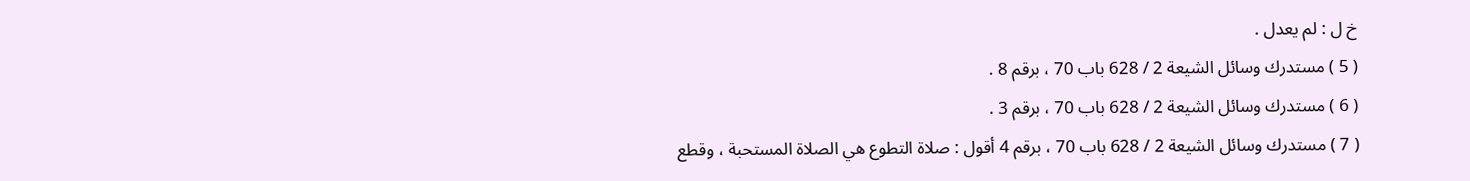خ ل : لم يعدل .
( 5 ) مستدرك وسائل الشيعة 2 / 628 باب 70 ، برقم 8 .
( 6 ) مستدرك وسائل الشيعة 2 / 628 باب 70 ، برقم 3 .
( 7 ) مستدرك وسائل الشيعة 2 / 628 باب 70 ، برقم 4 أقول : صلاة التطوع هي الصلاة المستحبة ، وقطع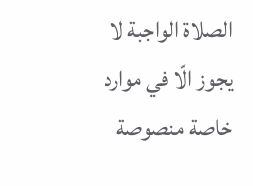الصلاة الواجبة لا يجوز الّا في موارد خاصة منصوصة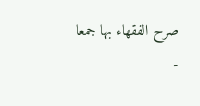صرح الفقهاء بها جمعا -